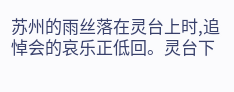苏州的雨丝落在灵台上时,追悼会的哀乐正低回。灵台下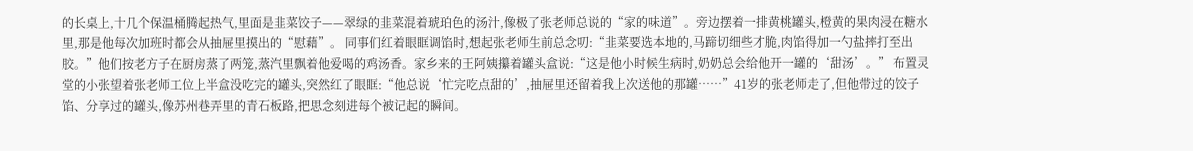的长桌上,十几个保温桶腾起热气,里面是韭菜饺子——翠绿的韭菜混着琥珀色的汤汁,像极了张老师总说的“家的味道”。旁边摆着一排黄桃罐头,橙黄的果肉浸在糖水里,那是他每次加班时都会从抽屉里摸出的“慰藉”。 同事们红着眼眶调馅时,想起张老师生前总念叨:“韭菜要选本地的,马蹄切细些才脆,肉馅得加一勺盐摔打至出胶。”他们按老方子在厨房蒸了两笼,蒸汽里飘着他爱喝的鸡汤香。家乡来的王阿姨攥着罐头盒说:“这是他小时候生病时,奶奶总会给他开一罐的‘甜汤’。” 布置灵堂的小张望着张老师工位上半盒没吃完的罐头,突然红了眼眶:“他总说‘忙完吃点甜的’,抽屉里还留着我上次送他的那罐……”41岁的张老师走了,但他带过的饺子馅、分享过的罐头,像苏州巷弄里的青石板路,把思念刻进每个被记起的瞬间。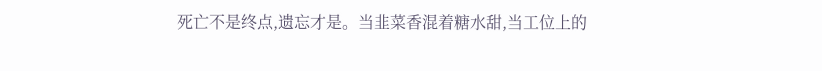死亡不是终点,遗忘才是。当韭菜香混着糖水甜,当工位上的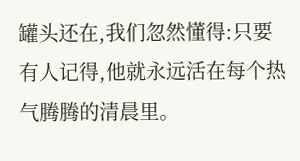罐头还在,我们忽然懂得:只要有人记得,他就永远活在每个热气腾腾的清晨里。